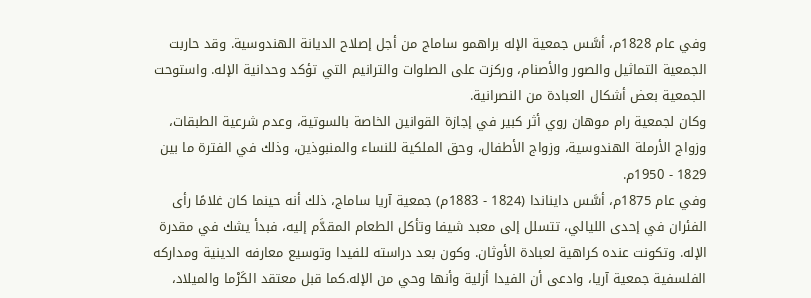وفي عام 1828م، أسَّس جمعية الإله براهمو ساماج من أجل إصلاح الديانة الهندوسية. وقد حاربت الجمعية التماثيل والصور والأصنام، وركزت على الصلوات والترانيم التي تؤكد وحدانية الإله. واستوحت الجمعية بعض أشكال العبادة من النصرانية.
وكان لجمعية رام موهان روي أثر كبير في إجازة القوانين الخاصة بالسوتية، وعدم شرعية الطبقات، وزواج الأرملة الهندوسية، وزواج الأطفال، وحق الملكية للنساء والمنبوذين، وذلك في الفترة ما بين 1829 - 1950م.
وفي عام 1875م، أسَّس دايناندا (1824 - 1883م) جمعية آريا ساماج، ذلك أنه حينما كان غلامًا رأى الفئران في إحدى الليالي، تتسلل إلى معبد شيفا وتأكل الطعام المقدَّم إليه، فبدأ يشك في مقدرة الإله. وتكونت عنده كراهية لعبادة الأوثان. وكون بعد دراسته للفيدا وتوسيع معارفه الدينية ومداركه الفلسفية جمعية آريا، وادعى أن الفيدا أزلية وأنها وحي من الإله.كما قبل معتقد الكَرْما والميلاد،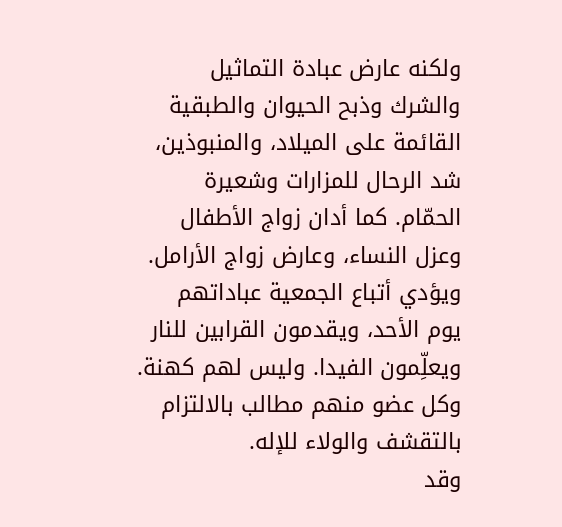ولكنه عارض عبادة التماثيل والشرك وذبح الحيوان والطبقية القائمة على الميلاد، والمنبوذين، شد الرحال للمزارات وشعيرة الحمّام. كما أدان زواج الأطفال وعزل النساء، وعارض زواج الأرامل. ويؤدي أتباع الجمعية عباداتهم يوم الأحد، ويقدمون القرابين للنار ويعلِّمون الفيدا. وليس لهم كهنة. وكل عضو منهم مطالب بالالتزام بالتقشف والولاء للإله.
وقد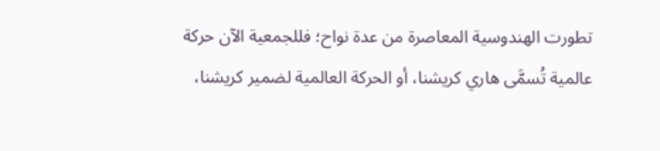تطورت الهندوسية المعاصرة من عدة نواح؛ فللجمعية الآن حركة عالمية تُسمَّى هاري كريشنا، أو الحركة العالمية لضمير كريشنا،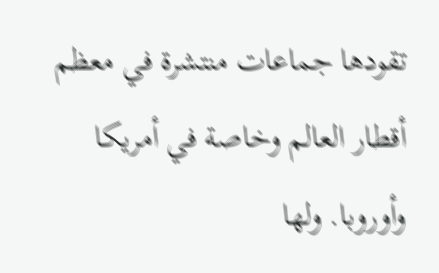تقودها جماعات منتشرة في معظم أقطار العالم وخاصة في أمريكا وأوروبا. ولها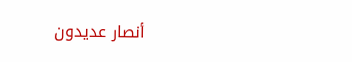أنصار عديدون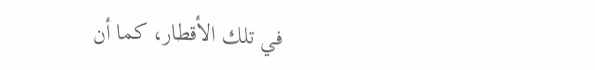في تلك الأقطار، كما أن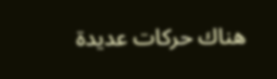هناك حركات عديدة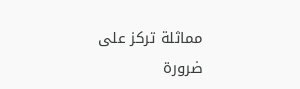مماثلة تركز على ضرورة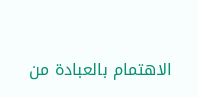الاهتمام بالعبادة من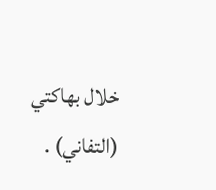خلال بهاكتي (التفاني) .